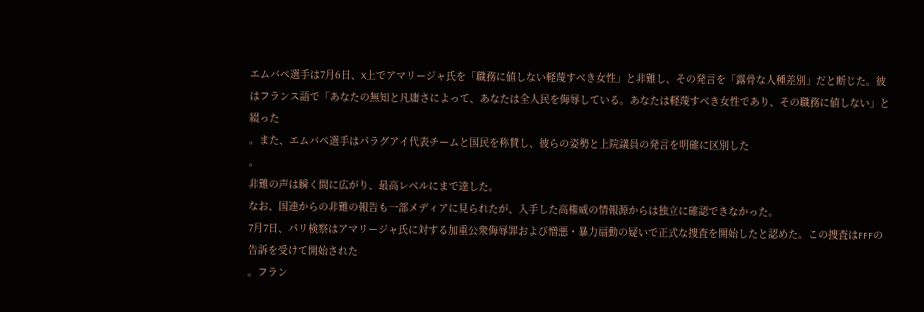エムバペ選手は7月6日、X上でアマリージャ氏を「職務に値しない軽蔑すべき女性」と非難し、その発言を「露骨な人種差別」だと断じた。彼はフランス語で「あなたの無知と凡庸さによって、あなたは全人民を侮辱している。あなたは軽蔑すべき女性であり、その職務に値しない」と綴った
。また、エムバペ選手はパラグアイ代表チームと国民を称賛し、彼らの姿勢と上院議員の発言を明確に区別した
。
非難の声は瞬く間に広がり、最高レベルにまで達した。
なお、国連からの非難の報告も一部メディアに見られたが、入手した高権威の情報源からは独立に確認できなかった。
7月7日、パリ検察はアマリージャ氏に対する加重公衆侮辱罪および憎悪・暴力扇動の疑いで正式な捜査を開始したと認めた。この捜査はFFFの告訴を受けて開始された
。フラン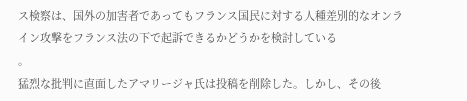ス検察は、国外の加害者であってもフランス国民に対する人種差別的なオンライン攻撃をフランス法の下で起訴できるかどうかを検討している
。
猛烈な批判に直面したアマリージャ氏は投稿を削除した。しかし、その後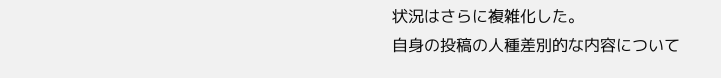状況はさらに複雑化した。
自身の投稿の人種差別的な内容について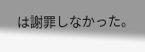は謝罪しなかった。